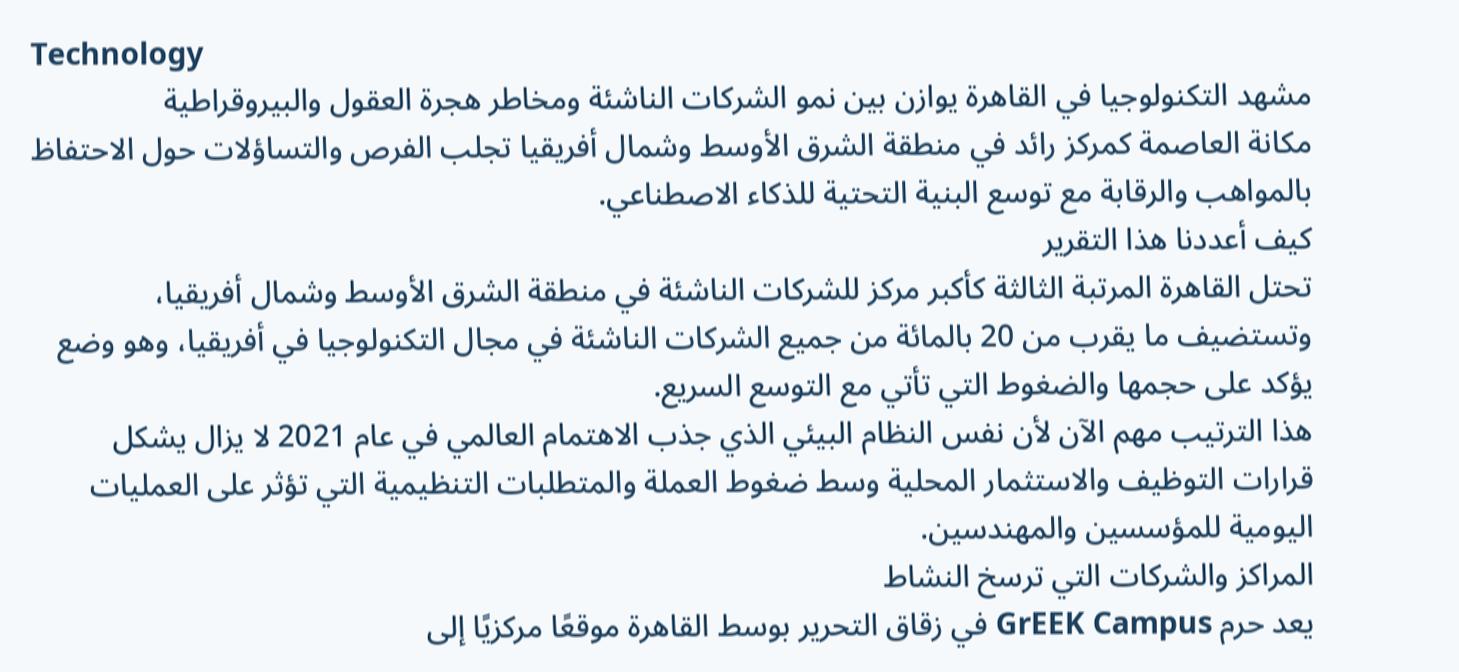Technology
مشهد التكنولوجيا في القاهرة يوازن بين نمو الشركات الناشئة ومخاطر هجرة العقول والبيروقراطية
مكانة العاصمة كمركز رائد في منطقة الشرق الأوسط وشمال أفريقيا تجلب الفرص والتساؤلات حول الاحتفاظ بالمواهب والرقابة مع توسع البنية التحتية للذكاء الاصطناعي.
كيف أعددنا هذا التقرير
تحتل القاهرة المرتبة الثالثة كأكبر مركز للشركات الناشئة في منطقة الشرق الأوسط وشمال أفريقيا، وتستضيف ما يقرب من 20 بالمائة من جميع الشركات الناشئة في مجال التكنولوجيا في أفريقيا، وهو وضع يؤكد على حجمها والضغوط التي تأتي مع التوسع السريع.
هذا الترتيب مهم الآن لأن نفس النظام البيئي الذي جذب الاهتمام العالمي في عام 2021 لا يزال يشكل قرارات التوظيف والاستثمار المحلية وسط ضغوط العملة والمتطلبات التنظيمية التي تؤثر على العمليات اليومية للمؤسسين والمهندسين.
المراكز والشركات التي ترسخ النشاط
يعد حرم GrEEK Campus في زقاق التحرير بوسط القاهرة موقعًا مركزيًا إلى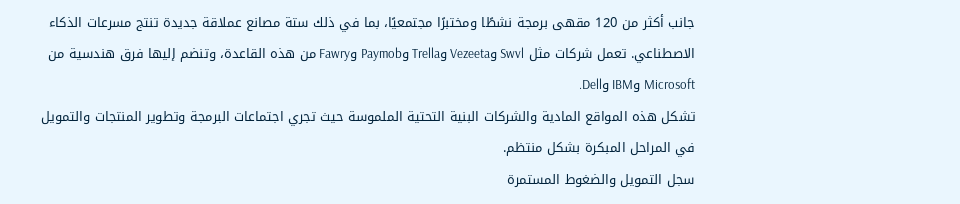جانب أكثر من 120 مقهى برمجة نشطًا ومختبرًا مجتمعيًا، بما في ذلك ستة مصانع عملاقة جديدة تنتج مسرعات الذكاء الاصطناعي. تعمل شركات مثل Swvl وVezeeta وTrella وPaymob وFawry من هذه القاعدة، وتنضم إليها فرق هندسية من Microsoft وIBM وDell.
تشكل هذه المواقع المادية والشركات البنية التحتية الملموسة حيث تجري اجتماعات البرمجة وتطوير المنتجات والتمويل في المراحل المبكرة بشكل منتظم.
سجل التمويل والضغوط المستمرة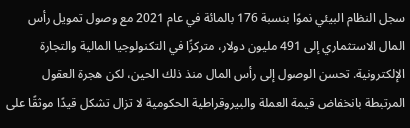سجل النظام البيئي نموًا بنسبة 176 بالمائة في عام 2021 مع وصول تمويل رأس المال الاستثماري إلى 491 مليون دولار، متركزًا في التكنولوجيا المالية والتجارة الإلكترونية. تحسن الوصول إلى رأس المال منذ ذلك الحين، لكن هجرة العقول المرتبطة بانخفاض قيمة العملة والبيروقراطية الحكومية لا تزال تشكل قيدًا موثقًا على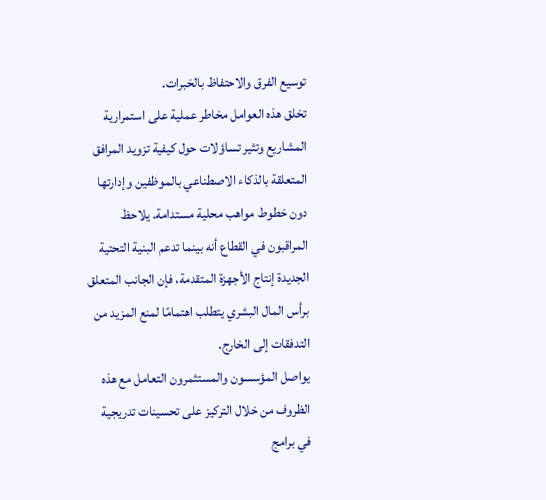توسيع الفرق والاحتفاظ بالخبرات.
تخلق هذه العوامل مخاطر عملية على استمرارية المشاريع وتثير تساؤلات حول كيفية تزويد المرافق المتعلقة بالذكاء الاصطناعي بالموظفين وإدارتها دون خطوط مواهب محلية مستدامة. يلاحظ المراقبون في القطاع أنه بينما تدعم البنية التحتية الجديدة إنتاج الأجهزة المتقدمة، فإن الجانب المتعلق برأس المال البشري يتطلب اهتمامًا لمنع المزيد من التدفقات إلى الخارج.
يواصل المؤسسون والمستثمرون التعامل مع هذه الظروف من خلال التركيز على تحسينات تدريجية في برامج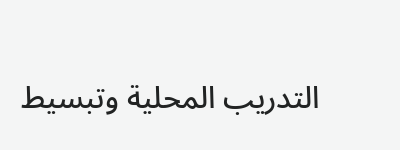التدريب المحلية وتبسيط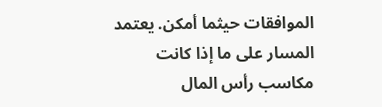الموافقات حيثما أمكن. يعتمد المسار على ما إذا كانت مكاسب رأس المال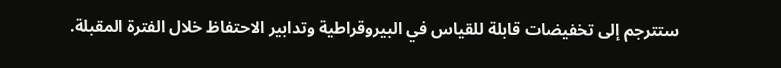ستترجم إلى تخفيضات قابلة للقياس في البيروقراطية وتدابير الاحتفاظ خلال الفترة المقبلة.